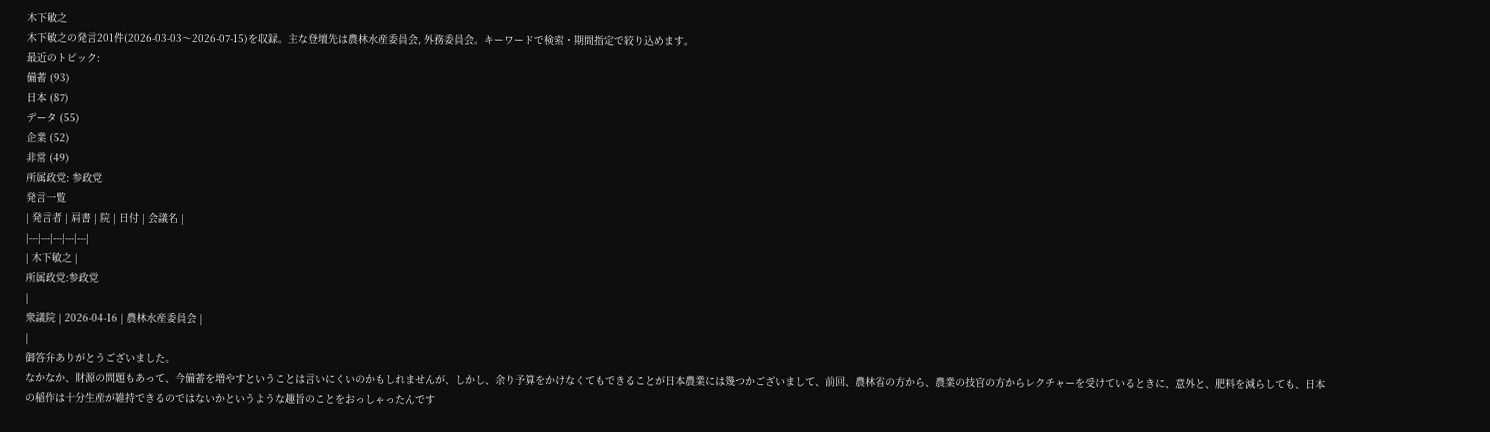木下敏之
木下敏之の発言201件(2026-03-03〜2026-07-15)を収録。主な登壇先は農林水産委員会, 外務委員会。キーワードで検索・期間指定で絞り込めます。
最近のトピック:
備蓄 (93)
日本 (87)
データ (55)
企業 (52)
非常 (49)
所属政党: 参政党
発言一覧
| 発言者 | 肩書 | 院 | 日付 | 会議名 |
|---|---|---|---|---|
| 木下敏之 |
所属政党:参政党
|
衆議院 | 2026-04-16 | 農林水産委員会 |
|
御答弁ありがとうございました。
なかなか、財源の問題もあって、今備蓄を増やすということは言いにくいのかもしれませんが、しかし、余り予算をかけなくてもできることが日本農業には幾つかございまして、前回、農林省の方から、農業の技官の方からレクチャーを受けているときに、意外と、肥料を減らしても、日本の稲作は十分生産が維持できるのではないかというような趣旨のことをおっしゃったんです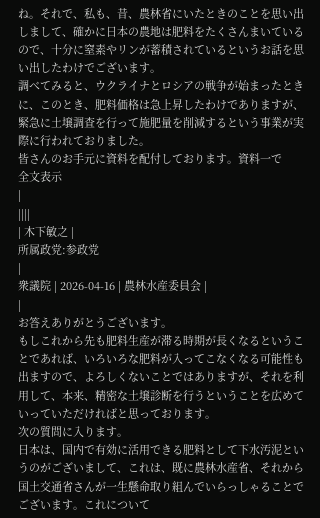ね。それで、私も、昔、農林省にいたときのことを思い出しまして、確かに日本の農地は肥料をたくさんまいているので、十分に窒素やリンが蓄積されているというお話を思い出したわけでございます。
調べてみると、ウクライナとロシアの戦争が始まったときに、このとき、肥料価格は急上昇したわけでありますが、緊急に土壌調査を行って施肥量を削減するという事業が実際に行われておりました。
皆さんのお手元に資料を配付しております。資料一で
全文表示
|
||||
| 木下敏之 |
所属政党:参政党
|
衆議院 | 2026-04-16 | 農林水産委員会 |
|
お答えありがとうございます。
もしこれから先も肥料生産が滞る時期が長くなるということであれば、いろいろな肥料が入ってこなくなる可能性も出ますので、よろしくないことではありますが、それを利用して、本来、精密な土壌診断を行うということを広めていっていただければと思っております。
次の質問に入ります。
日本は、国内で有効に活用できる肥料として下水汚泥というのがございまして、これは、既に農林水産省、それから国土交通省さんが一生懸命取り組んでいらっしゃることでございます。これについて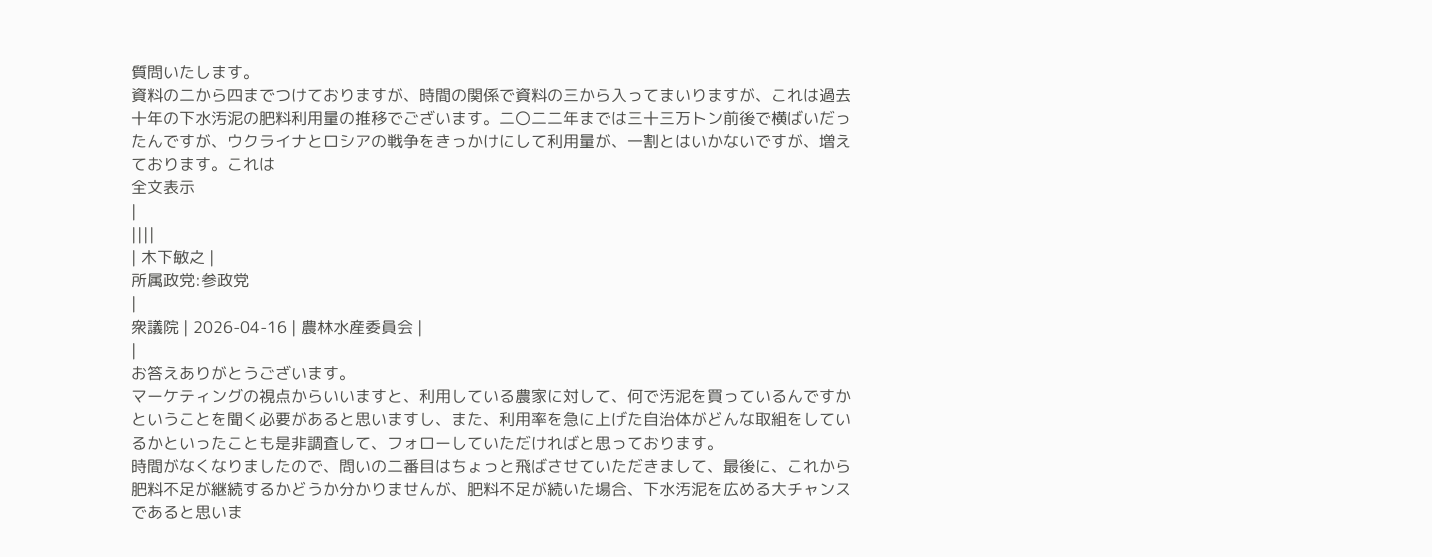質問いたします。
資料の二から四までつけておりますが、時間の関係で資料の三から入ってまいりますが、これは過去十年の下水汚泥の肥料利用量の推移でございます。二〇二二年までは三十三万トン前後で横ばいだったんですが、ウクライナとロシアの戦争をきっかけにして利用量が、一割とはいかないですが、増えております。これは
全文表示
|
||||
| 木下敏之 |
所属政党:参政党
|
衆議院 | 2026-04-16 | 農林水産委員会 |
|
お答えありがとうございます。
マーケティングの視点からいいますと、利用している農家に対して、何で汚泥を買っているんですかということを聞く必要があると思いますし、また、利用率を急に上げた自治体がどんな取組をしているかといったことも是非調査して、フォローしていただければと思っております。
時間がなくなりましたので、問いの二番目はちょっと飛ばさせていただきまして、最後に、これから肥料不足が継続するかどうか分かりませんが、肥料不足が続いた場合、下水汚泥を広める大チャンスであると思いま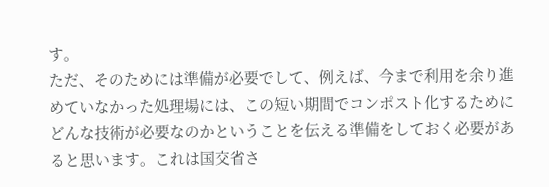す。
ただ、そのためには準備が必要でして、例えば、今まで利用を余り進めていなかった処理場には、この短い期間でコンポスト化するためにどんな技術が必要なのかということを伝える準備をしておく必要があると思います。これは国交省さ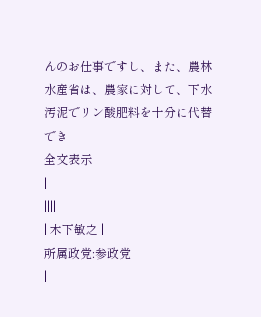んのお仕事ですし、また、農林水産省は、農家に対して、下水汚泥でリン酸肥料を十分に代替でき
全文表示
|
||||
| 木下敏之 |
所属政党:参政党
|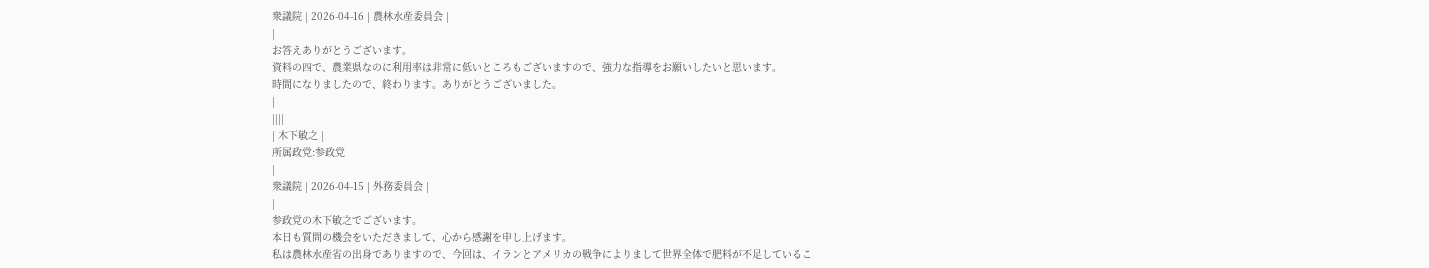衆議院 | 2026-04-16 | 農林水産委員会 |
|
お答えありがとうございます。
資料の四で、農業県なのに利用率は非常に低いところもございますので、強力な指導をお願いしたいと思います。
時間になりましたので、終わります。ありがとうございました。
|
||||
| 木下敏之 |
所属政党:参政党
|
衆議院 | 2026-04-15 | 外務委員会 |
|
参政党の木下敏之でございます。
本日も質問の機会をいただきまして、心から感謝を申し上げます。
私は農林水産省の出身でありますので、今回は、イランとアメリカの戦争によりまして世界全体で肥料が不足しているこ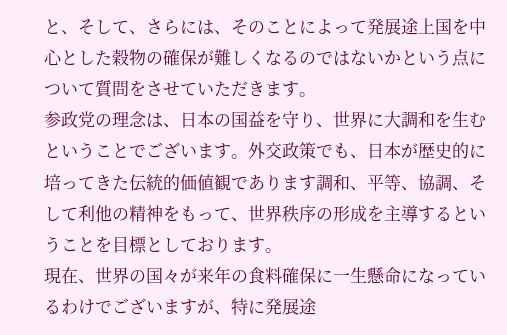と、そして、さらには、そのことによって発展途上国を中心とした穀物の確保が難しくなるのではないかという点について質問をさせていただきます。
参政党の理念は、日本の国益を守り、世界に大調和を生むということでございます。外交政策でも、日本が歴史的に培ってきた伝統的価値観であります調和、平等、協調、そして利他の精神をもって、世界秩序の形成を主導するということを目標としております。
現在、世界の国々が来年の食料確保に一生懸命になっているわけでございますが、特に発展途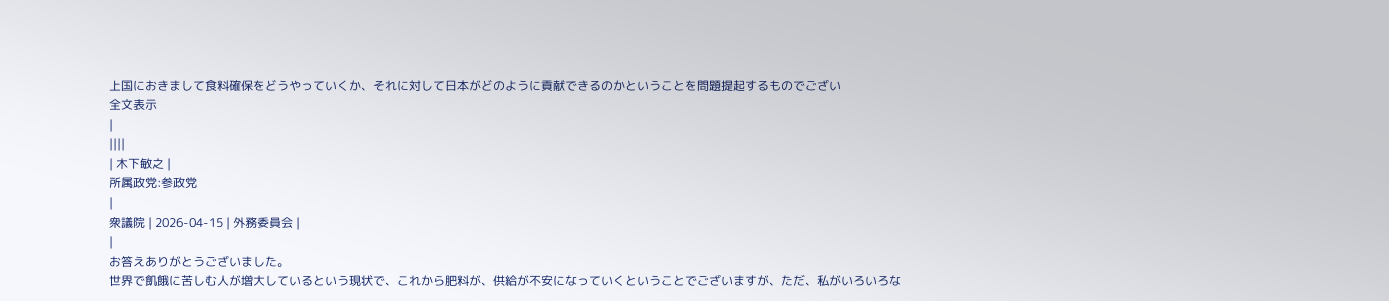上国におきまして食料確保をどうやっていくか、それに対して日本がどのように貢献できるのかということを問題提起するものでござい
全文表示
|
||||
| 木下敏之 |
所属政党:参政党
|
衆議院 | 2026-04-15 | 外務委員会 |
|
お答えありがとうございました。
世界で飢餓に苦しむ人が増大しているという現状で、これから肥料が、供給が不安になっていくということでございますが、ただ、私がいろいろな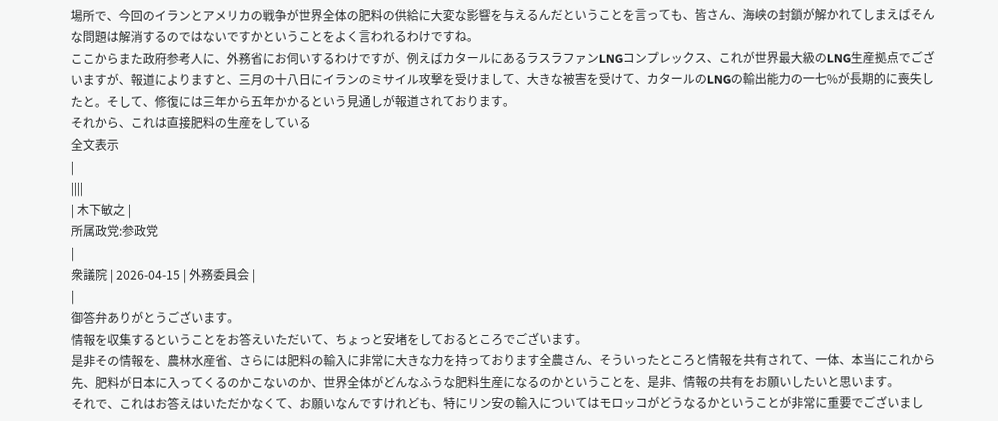場所で、今回のイランとアメリカの戦争が世界全体の肥料の供給に大変な影響を与えるんだということを言っても、皆さん、海峡の封鎖が解かれてしまえばそんな問題は解消するのではないですかということをよく言われるわけですね。
ここからまた政府参考人に、外務省にお伺いするわけですが、例えばカタールにあるラスラファンLNGコンプレックス、これが世界最大級のLNG生産拠点でございますが、報道によりますと、三月の十八日にイランのミサイル攻撃を受けまして、大きな被害を受けて、カタールのLNGの輸出能力の一七%が長期的に喪失したと。そして、修復には三年から五年かかるという見通しが報道されております。
それから、これは直接肥料の生産をしている
全文表示
|
||||
| 木下敏之 |
所属政党:参政党
|
衆議院 | 2026-04-15 | 外務委員会 |
|
御答弁ありがとうございます。
情報を収集するということをお答えいただいて、ちょっと安堵をしておるところでございます。
是非その情報を、農林水産省、さらには肥料の輸入に非常に大きな力を持っております全農さん、そういったところと情報を共有されて、一体、本当にこれから先、肥料が日本に入ってくるのかこないのか、世界全体がどんなふうな肥料生産になるのかということを、是非、情報の共有をお願いしたいと思います。
それで、これはお答えはいただかなくて、お願いなんですけれども、特にリン安の輸入についてはモロッコがどうなるかということが非常に重要でございまし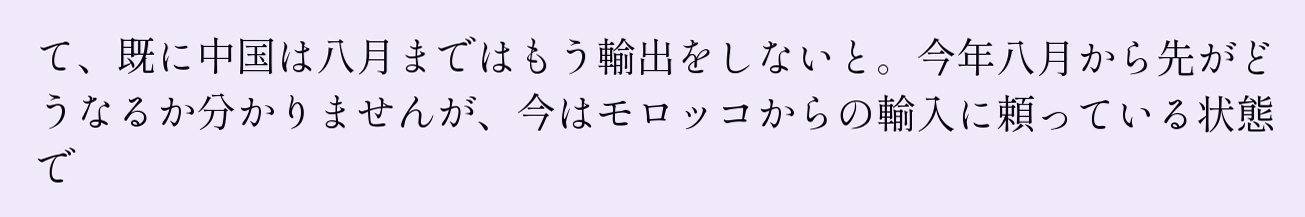て、既に中国は八月まではもう輸出をしないと。今年八月から先がどうなるか分かりませんが、今はモロッコからの輸入に頼っている状態で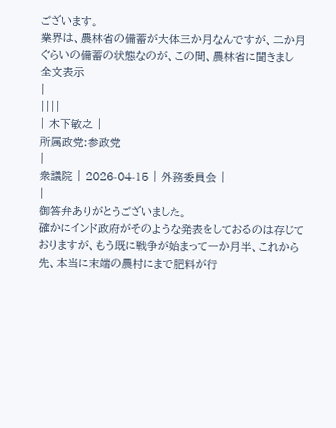ございます。
業界は、農林省の備蓄が大体三か月なんですが、二か月ぐらいの備蓄の状態なのが、この間、農林省に聞きまし
全文表示
|
||||
| 木下敏之 |
所属政党:参政党
|
衆議院 | 2026-04-15 | 外務委員会 |
|
御答弁ありがとうございました。
確かにインド政府がそのような発表をしておるのは存じておりますが、もう既に戦争が始まって一か月半、これから先、本当に末端の農村にまで肥料が行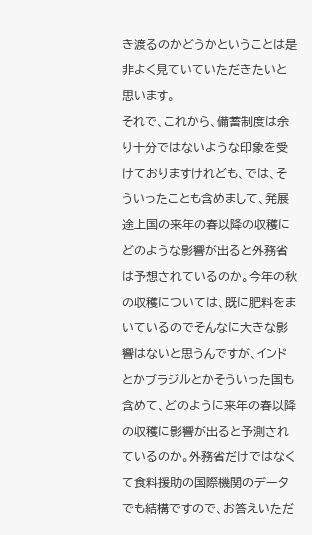き渡るのかどうかということは是非よく見ていていただきたいと思います。
それで、これから、備蓄制度は余り十分ではないような印象を受けておりますけれども、では、そういったことも含めまして、発展途上国の来年の春以降の収穫にどのような影響が出ると外務省は予想されているのか。今年の秋の収穫については、既に肥料をまいているのでそんなに大きな影響はないと思うんですが、インドとかブラジルとかそういった国も含めて、どのように来年の春以降の収穫に影響が出ると予測されているのか。外務省だけではなくて食料援助の国際機関のデータでも結構ですので、お答えいただ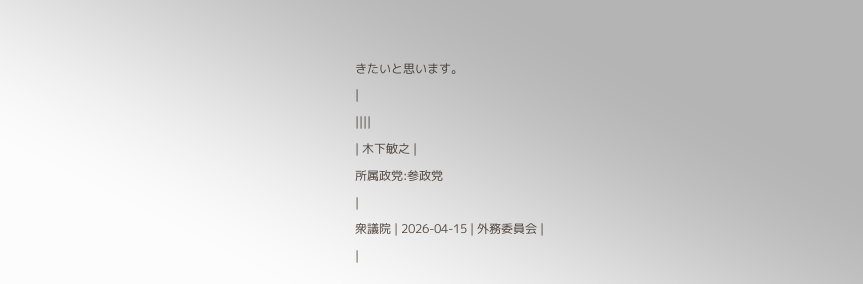きたいと思います。
|
||||
| 木下敏之 |
所属政党:参政党
|
衆議院 | 2026-04-15 | 外務委員会 |
|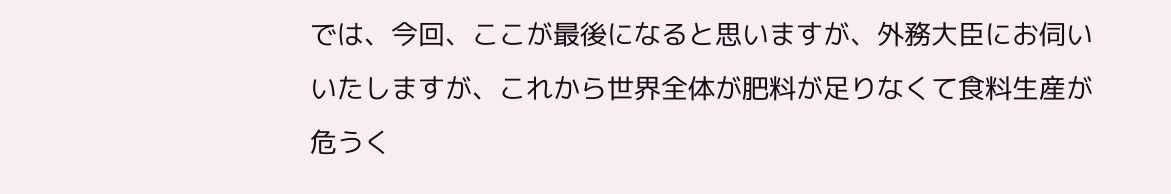では、今回、ここが最後になると思いますが、外務大臣にお伺いいたしますが、これから世界全体が肥料が足りなくて食料生産が危うく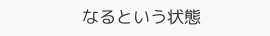なるという状態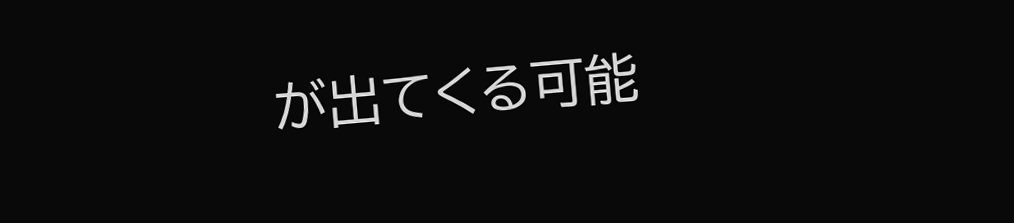が出てくる可能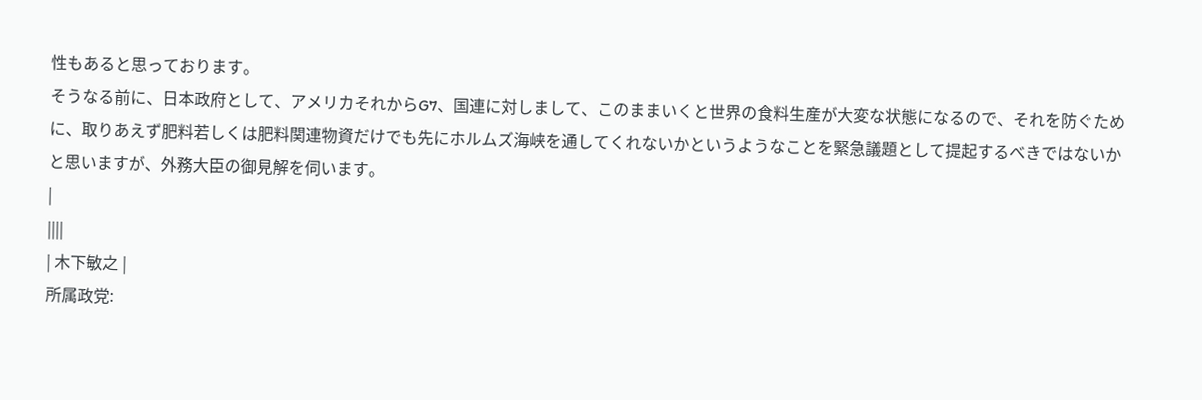性もあると思っております。
そうなる前に、日本政府として、アメリカそれからG7、国連に対しまして、このままいくと世界の食料生産が大変な状態になるので、それを防ぐために、取りあえず肥料若しくは肥料関連物資だけでも先にホルムズ海峡を通してくれないかというようなことを緊急議題として提起するべきではないかと思いますが、外務大臣の御見解を伺います。
|
||||
| 木下敏之 |
所属政党: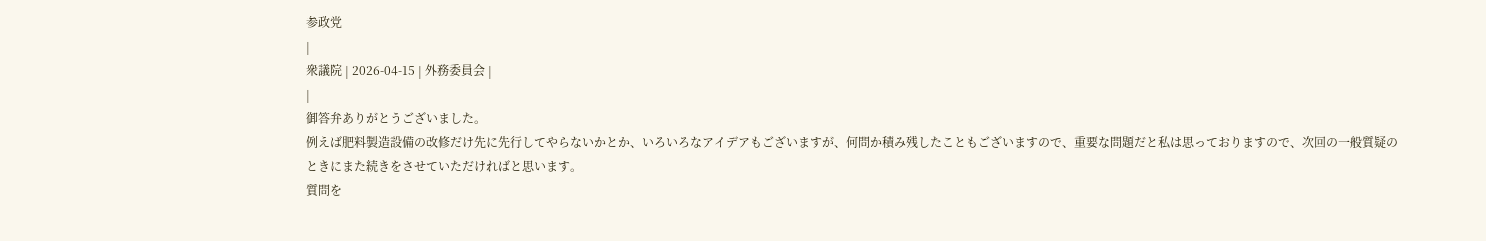参政党
|
衆議院 | 2026-04-15 | 外務委員会 |
|
御答弁ありがとうございました。
例えば肥料製造設備の改修だけ先に先行してやらないかとか、いろいろなアイデアもございますが、何問か積み残したこともございますので、重要な問題だと私は思っておりますので、次回の一般質疑のときにまた続きをさせていただければと思います。
質問を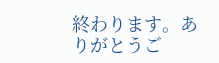終わります。ありがとうご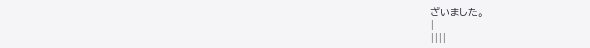ざいました。
|
||||